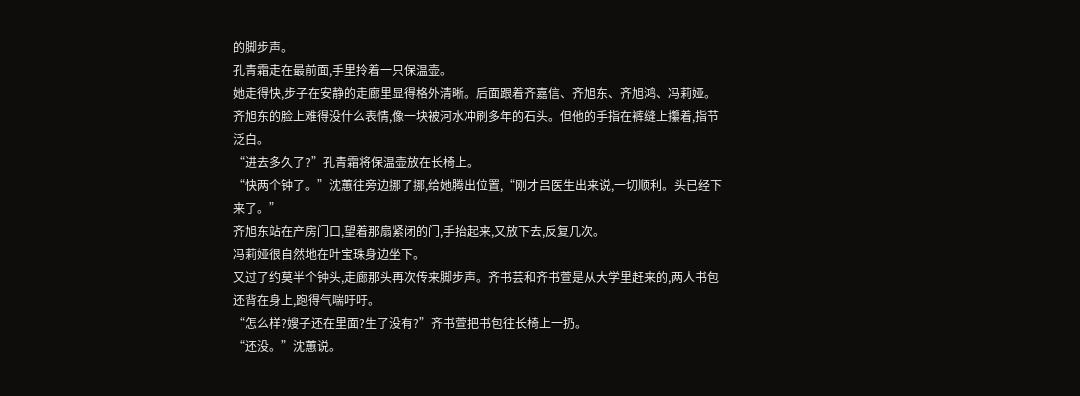的脚步声。
孔青霜走在最前面,手里拎着一只保温壶。
她走得快,步子在安静的走廊里显得格外清晰。后面跟着齐嘉信、齐旭东、齐旭鸿、冯莉娅。
齐旭东的脸上难得没什么表情,像一块被河水冲刷多年的石头。但他的手指在裤缝上攥着,指节泛白。
“进去多久了?”孔青霜将保温壶放在长椅上。
“快两个钟了。”沈蕙往旁边挪了挪,给她腾出位置,“刚才吕医生出来说,一切顺利。头已经下来了。”
齐旭东站在产房门口,望着那扇紧闭的门,手抬起来,又放下去,反复几次。
冯莉娅很自然地在叶宝珠身边坐下。
又过了约莫半个钟头,走廊那头再次传来脚步声。齐书芸和齐书萱是从大学里赶来的,两人书包还背在身上,跑得气喘吁吁。
“怎么样?嫂子还在里面?生了没有?”齐书萱把书包往长椅上一扔。
“还没。”沈蕙说。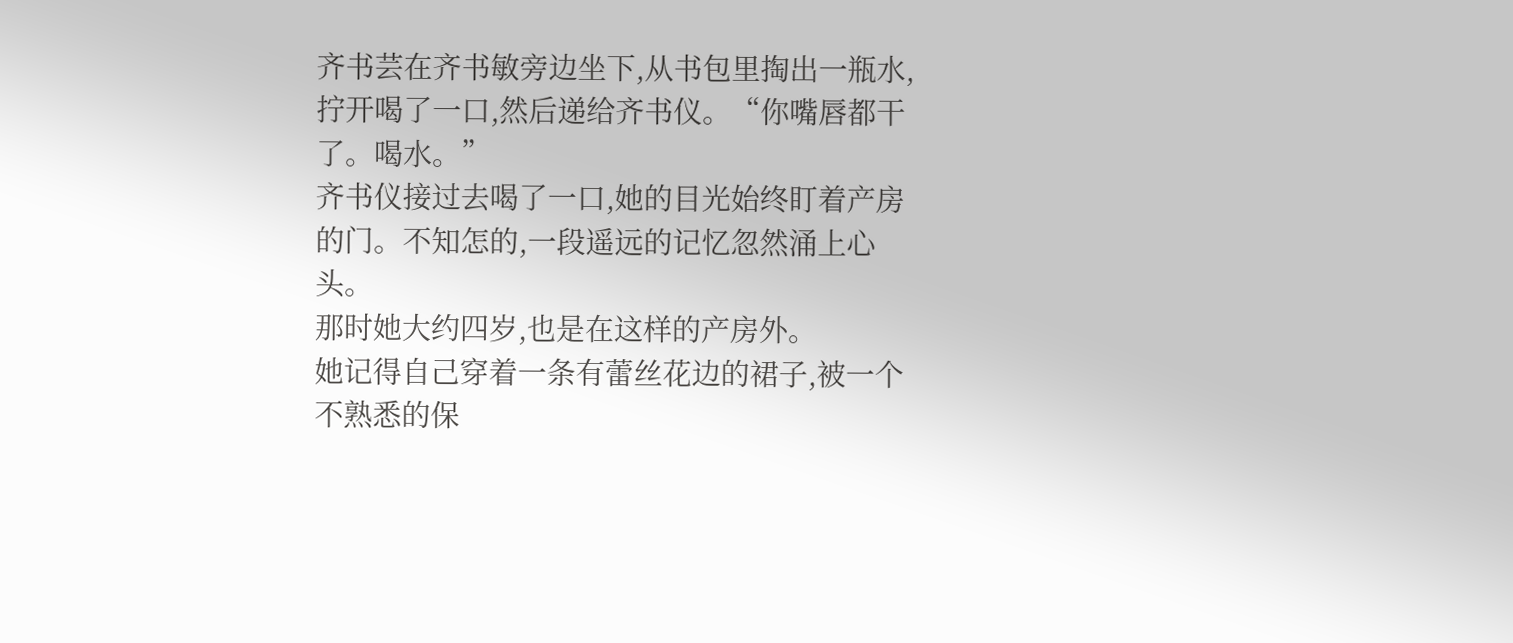齐书芸在齐书敏旁边坐下,从书包里掏出一瓶水,拧开喝了一口,然后递给齐书仪。“你嘴唇都干了。喝水。”
齐书仪接过去喝了一口,她的目光始终盯着产房的门。不知怎的,一段遥远的记忆忽然涌上心头。
那时她大约四岁,也是在这样的产房外。
她记得自己穿着一条有蕾丝花边的裙子,被一个不熟悉的保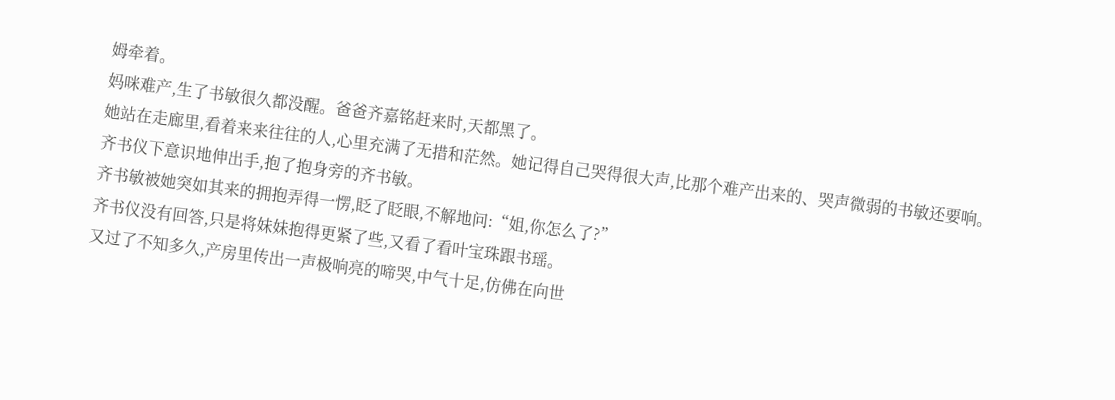姆牵着。
妈咪难产,生了书敏很久都没醒。爸爸齐嘉铭赶来时,天都黑了。
她站在走廊里,看着来来往往的人,心里充满了无措和茫然。她记得自己哭得很大声,比那个难产出来的、哭声微弱的书敏还要响。
齐书仪下意识地伸出手,抱了抱身旁的齐书敏。
齐书敏被她突如其来的拥抱弄得一愣,眨了眨眼,不解地问:“姐,你怎么了?”
齐书仪没有回答,只是将妹妹抱得更紧了些,又看了看叶宝珠跟书瑶。
又过了不知多久,产房里传出一声极响亮的啼哭,中气十足,仿佛在向世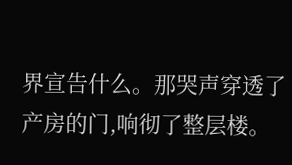界宣告什么。那哭声穿透了产房的门,响彻了整层楼。